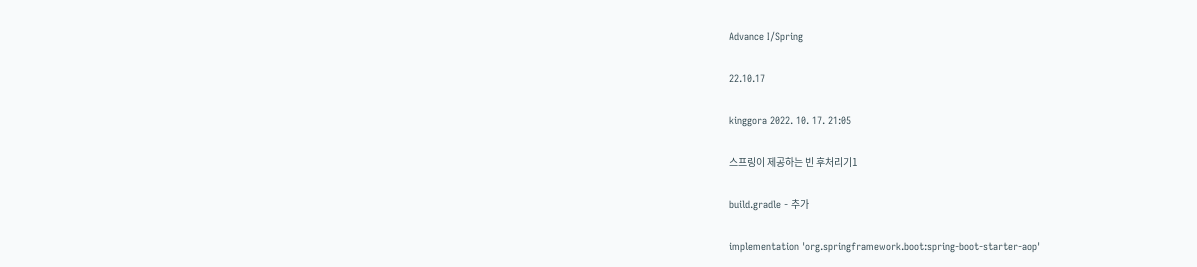Advance I/Spring

22.10.17

kinggora 2022. 10. 17. 21:05

스프링이 제공하는 빈 후처리기1

build.gradle - 추가

implementation 'org.springframework.boot:spring-boot-starter-aop'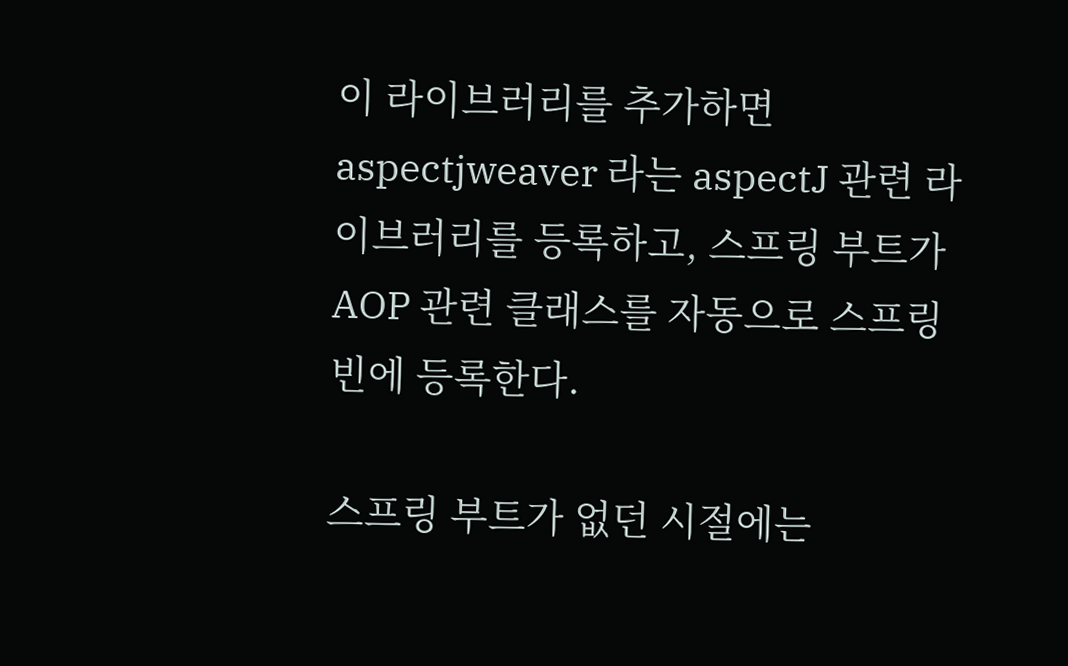이 라이브러리를 추가하면 aspectjweaver 라는 aspectJ 관련 라이브러리를 등록하고, 스프링 부트가 AOP 관련 클래스를 자동으로 스프링 빈에 등록한다.

스프링 부트가 없던 시절에는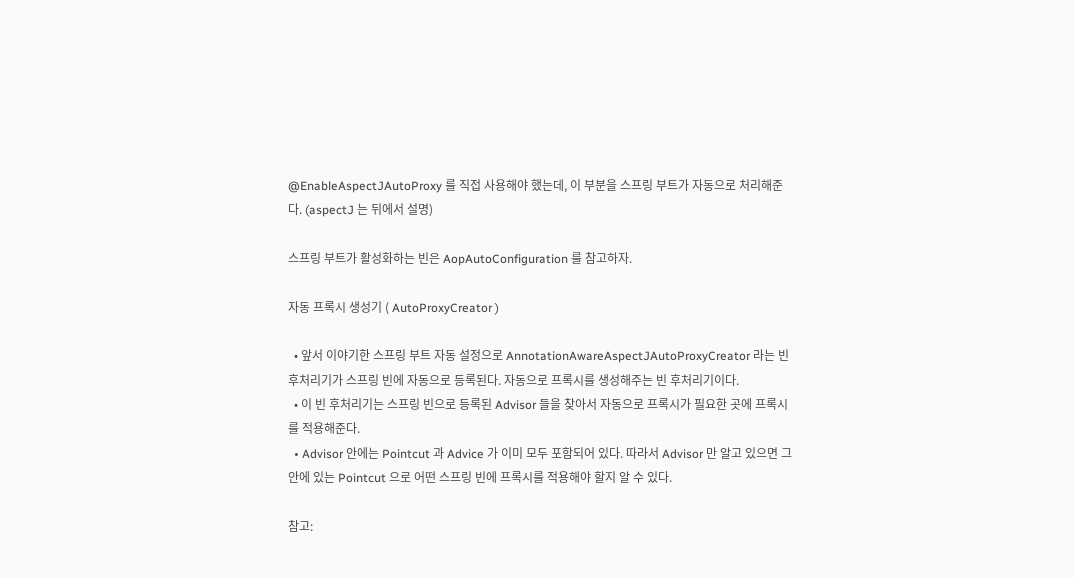@EnableAspectJAutoProxy 를 직접 사용해야 했는데, 이 부분을 스프링 부트가 자동으로 처리해준다. (aspectJ 는 뒤에서 설명)

스프링 부트가 활성화하는 빈은 AopAutoConfiguration 를 참고하자.

자동 프록시 생성기 ( AutoProxyCreator )

  • 앞서 이야기한 스프링 부트 자동 설정으로 AnnotationAwareAspectJAutoProxyCreator 라는 빈 후처리기가 스프링 빈에 자동으로 등록된다. 자동으로 프록시를 생성해주는 빈 후처리기이다.
  • 이 빈 후처리기는 스프링 빈으로 등록된 Advisor 들을 찾아서 자동으로 프록시가 필요한 곳에 프록시를 적용해준다.
  • Advisor 안에는 Pointcut 과 Advice 가 이미 모두 포함되어 있다. 따라서 Advisor 만 알고 있으면 그 안에 있는 Pointcut 으로 어떤 스프링 빈에 프록시를 적용해야 할지 알 수 있다.

참고: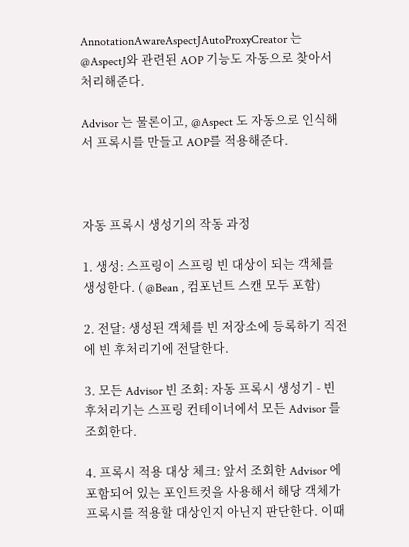AnnotationAwareAspectJAutoProxyCreator 는 @AspectJ와 관련된 AOP 기능도 자동으로 찾아서 처리해준다.

Advisor 는 물론이고, @Aspect 도 자동으로 인식해서 프록시를 만들고 AOP를 적용해준다.



자동 프록시 생성기의 작동 과정

1. 생성: 스프링이 스프링 빈 대상이 되는 객체를 생성한다. ( @Bean , 컴포넌트 스캔 모두 포함)

2. 전달: 생성된 객체를 빈 저장소에 등록하기 직전에 빈 후처리기에 전달한다.

3. 모든 Advisor 빈 조회: 자동 프록시 생성기 - 빈 후처리기는 스프링 컨테이너에서 모든 Advisor 를 조회한다.

4. 프록시 적용 대상 체크: 앞서 조회한 Advisor 에 포함되어 있는 포인트컷을 사용해서 해당 객체가 프록시를 적용할 대상인지 아닌지 판단한다. 이때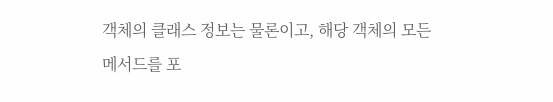객체의 클래스 정보는 물론이고, 해당 객체의 모든 메서드를 포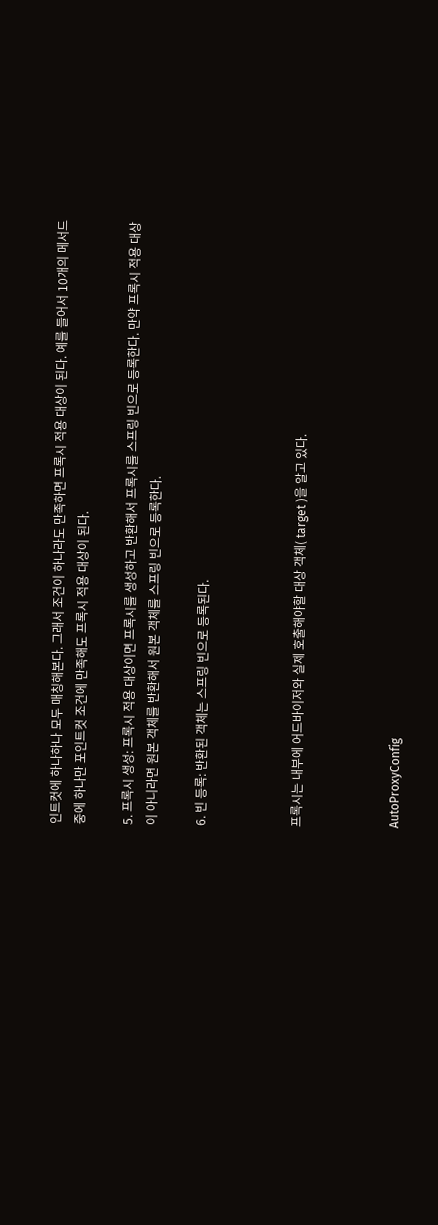인트컷에 하나하나 모두 매칭해본다. 그래서 조건이 하나라도 만족하면 프록시 적용 대상이 된다. 예를 들어서 10개의 메서드 중에 하나만 포인트컷 조건에 만족해도 프록시 적용 대상이 된다.

5. 프록시 생성: 프록시 적용 대상이면 프록시를 생성하고 반환해서 프록시를 스프링 빈으로 등록한다. 만약 프록시 적용 대상이 아니라면 원본 객체를 반환해서 원본 객체를 스프링 빈으로 등록한다.

6. 빈 등록: 반환된 객체는 스프링 빈으로 등록된다.



프록시는 내부에 어드바이저와 실제 호출해야할 대상 객체( target )을 알고 있다.



AutoProxyConfig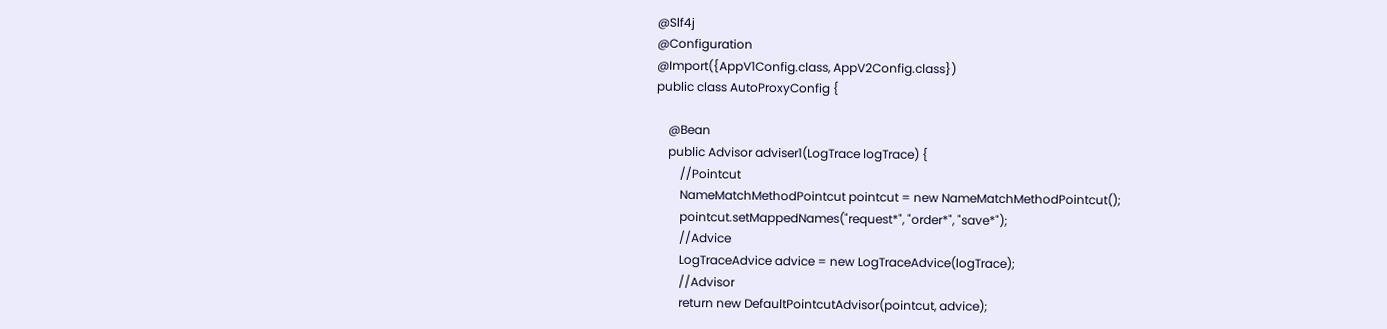@Slf4j
@Configuration
@Import({AppV1Config.class, AppV2Config.class})
public class AutoProxyConfig {

    @Bean
    public Advisor adviser1(LogTrace logTrace) {
        //Pointcut
        NameMatchMethodPointcut pointcut = new NameMatchMethodPointcut();
        pointcut.setMappedNames("request*", "order*", "save*");
        //Advice
        LogTraceAdvice advice = new LogTraceAdvice(logTrace);
        //Advisor
        return new DefaultPointcutAdvisor(pointcut, advice);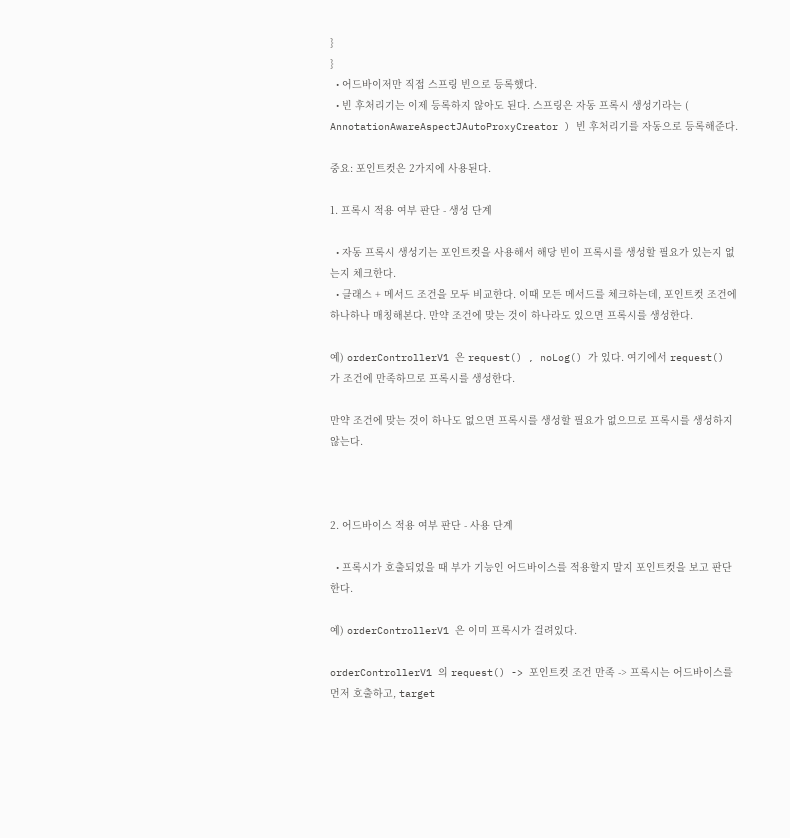}
}
  • 어드바이저만 직접 스프링 빈으로 등록했다.
  • 빈 후처리기는 이제 등록하지 않아도 된다. 스프링은 자동 프록시 생성기라는 ( AnnotationAwareAspectJAutoProxyCreator ) 빈 후처리기를 자동으로 등록해준다.

중요: 포인트컷은 2가지에 사용된다.

1. 프록시 적용 여부 판단 - 생성 단계

  • 자동 프록시 생성기는 포인트컷을 사용해서 해당 빈이 프록시를 생성할 필요가 있는지 없는지 체크한다.
  • 클래스 + 메서드 조건을 모두 비교한다. 이때 모든 메서드를 체크하는데, 포인트컷 조건에 하나하나 매칭해본다. 만약 조건에 맞는 것이 하나라도 있으면 프록시를 생성한다.

예) orderControllerV1 은 request() , noLog() 가 있다. 여기에서 request() 가 조건에 만족하므로 프록시를 생성한다.

만약 조건에 맞는 것이 하나도 없으면 프록시를 생성할 필요가 없으므로 프록시를 생성하지 않는다.



2. 어드바이스 적용 여부 판단 - 사용 단계

  • 프록시가 호출되었을 때 부가 기능인 어드바이스를 적용할지 말지 포인트컷을 보고 판단한다.

예) orderControllerV1 은 이미 프록시가 걸려있다.

orderControllerV1 의 request() -> 포인트컷 조건 만족 -> 프록시는 어드바이스를 먼저 호출하고, target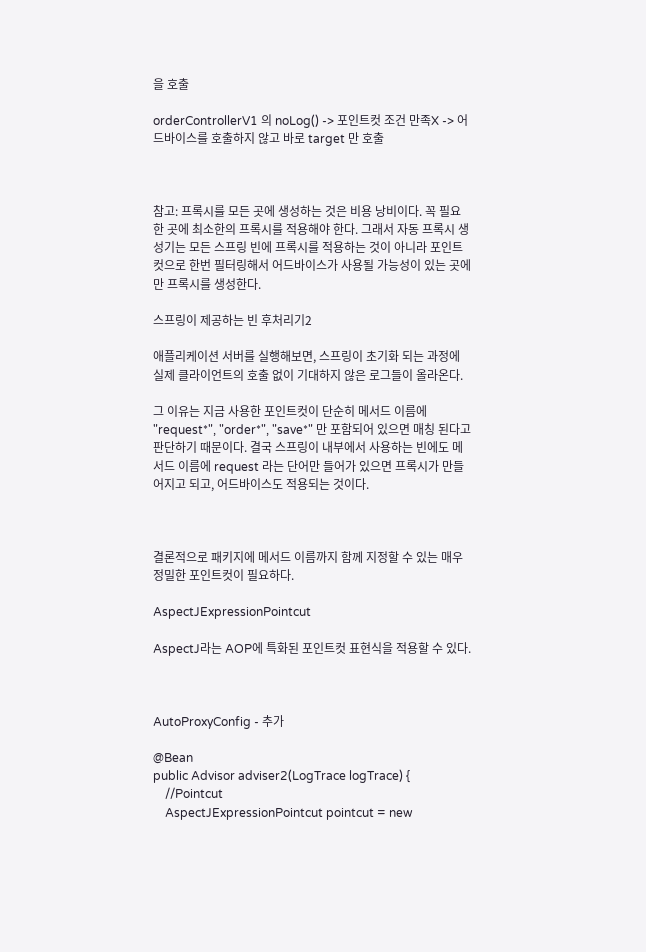을 호출

orderControllerV1 의 noLog() -> 포인트컷 조건 만족X -> 어드바이스를 호출하지 않고 바로 target 만 호출



참고: 프록시를 모든 곳에 생성하는 것은 비용 낭비이다. 꼭 필요한 곳에 최소한의 프록시를 적용해야 한다. 그래서 자동 프록시 생성기는 모든 스프링 빈에 프록시를 적용하는 것이 아니라 포인트컷으로 한번 필터링해서 어드바이스가 사용될 가능성이 있는 곳에만 프록시를 생성한다.

스프링이 제공하는 빈 후처리기2

애플리케이션 서버를 실행해보면, 스프링이 초기화 되는 과정에 실제 클라이언트의 호출 없이 기대하지 않은 로그들이 올라온다.

그 이유는 지금 사용한 포인트컷이 단순히 메서드 이름에 "request*", "order*", "save*" 만 포함되어 있으면 매칭 된다고 판단하기 때문이다. 결국 스프링이 내부에서 사용하는 빈에도 메서드 이름에 request 라는 단어만 들어가 있으면 프록시가 만들어지고 되고, 어드바이스도 적용되는 것이다.



결론적으로 패키지에 메서드 이름까지 함께 지정할 수 있는 매우 정밀한 포인트컷이 필요하다.

AspectJExpressionPointcut

AspectJ라는 AOP에 특화된 포인트컷 표현식을 적용할 수 있다.



AutoProxyConfig - 추가

@Bean
public Advisor adviser2(LogTrace logTrace) {
    //Pointcut
    AspectJExpressionPointcut pointcut = new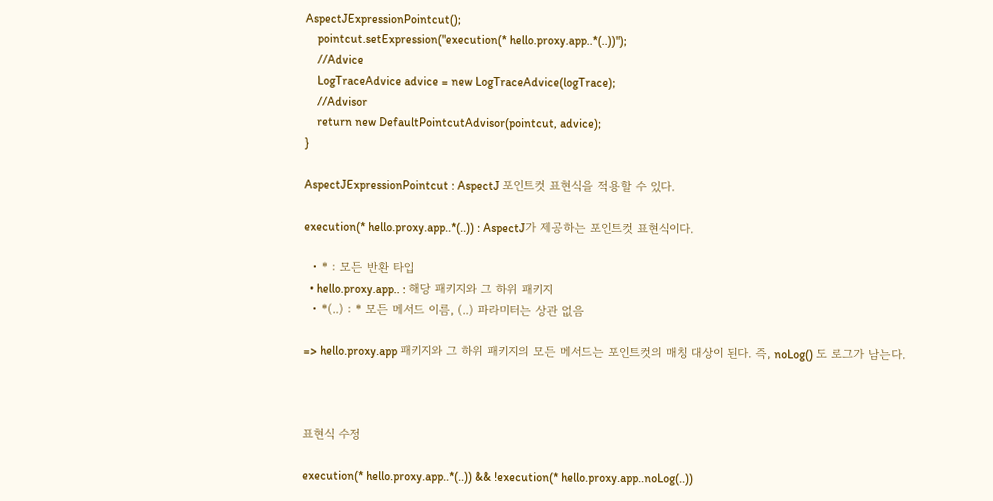AspectJExpressionPointcut();
    pointcut.setExpression("execution(* hello.proxy.app..*(..))");
    //Advice
    LogTraceAdvice advice = new LogTraceAdvice(logTrace);
    //Advisor
    return new DefaultPointcutAdvisor(pointcut, advice);
}

AspectJExpressionPointcut : AspectJ 포인트컷 표현식을 적용할 수 있다.

execution(* hello.proxy.app..*(..)) : AspectJ가 제공하는 포인트컷 표현식이다.

  • * : 모든 반환 타입
  • hello.proxy.app.. : 해당 패키지와 그 하위 패키지
  • *(..) : * 모든 메서드 이름, (..) 파라미터는 상관 없음

=> hello.proxy.app 패키지와 그 하위 패키지의 모든 메서드는 포인트컷의 매칭 대상이 된다. 즉, noLog() 도 로그가 남는다.



표현식 수정

execution(* hello.proxy.app..*(..)) && !execution(* hello.proxy.app..noLog(..))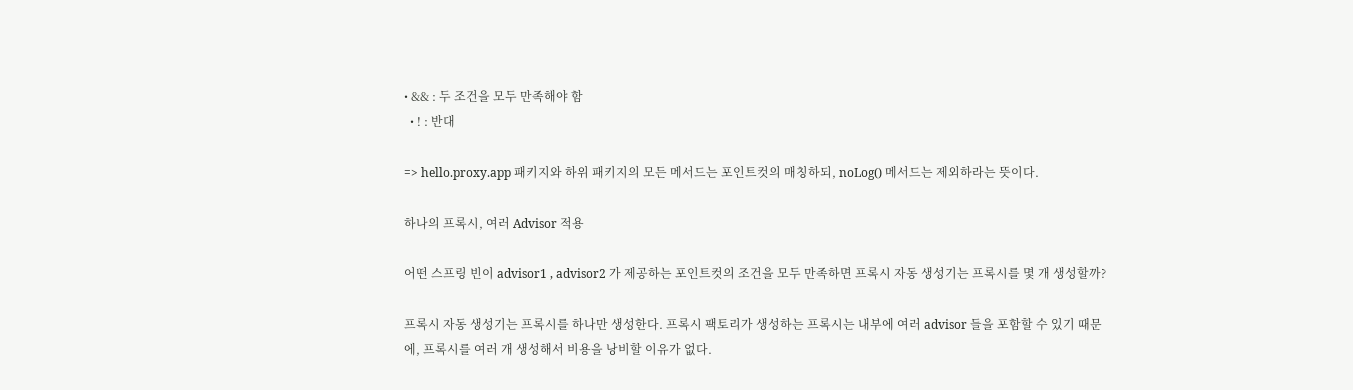• && : 두 조건을 모두 만족해야 함
  • ! : 반대

=> hello.proxy.app 패키지와 하위 패키지의 모든 메서드는 포인트컷의 매칭하되, noLog() 메서드는 제외하라는 뜻이다.

하나의 프록시, 여러 Advisor 적용

어떤 스프링 빈이 advisor1 , advisor2 가 제공하는 포인트컷의 조건을 모두 만족하면 프록시 자동 생성기는 프록시를 몇 개 생성할까?

프록시 자동 생성기는 프록시를 하나만 생성한다. 프록시 팩토리가 생성하는 프록시는 내부에 여러 advisor 들을 포함할 수 있기 때문에, 프록시를 여러 개 생성해서 비용을 낭비할 이유가 없다.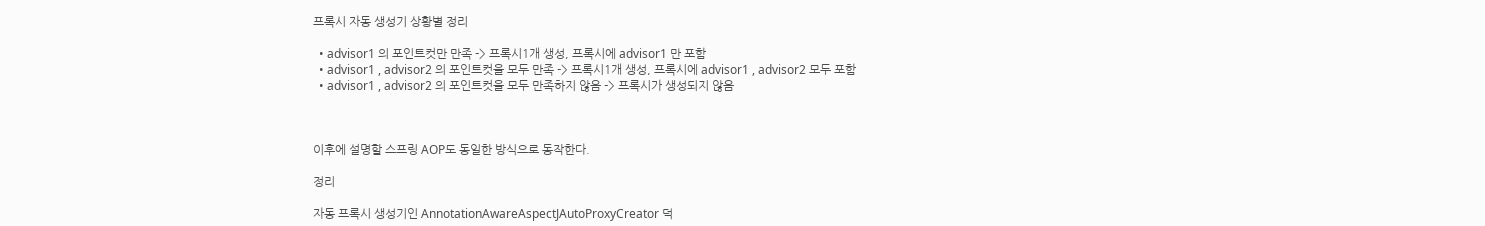프록시 자동 생성기 상황별 정리

  • advisor1 의 포인트컷만 만족 -> 프록시1개 생성, 프록시에 advisor1 만 포함
  • advisor1 , advisor2 의 포인트컷을 모두 만족 -> 프록시1개 생성, 프록시에 advisor1 , advisor2 모두 포함
  • advisor1 , advisor2 의 포인트컷을 모두 만족하지 않음 -> 프록시가 생성되지 않음



이후에 설명할 스프링 AOP도 동일한 방식으로 동작한다.

정리

자동 프록시 생성기인 AnnotationAwareAspectJAutoProxyCreator 덕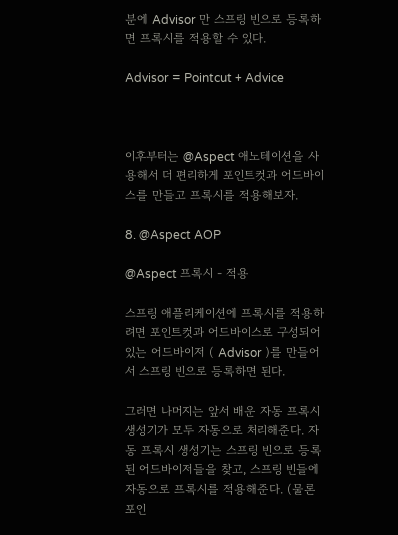분에 Advisor 만 스프링 빈으로 등록하면 프록시를 적용할 수 있다.

Advisor = Pointcut + Advice



이후부터는 @Aspect 애노테이션을 사용해서 더 편리하게 포인트컷과 어드바이스를 만들고 프록시를 적용해보자.

8. @Aspect AOP

@Aspect 프록시 - 적용

스프링 애플리케이션에 프록시를 적용하려면 포인트컷과 어드바이스로 구성되어 있는 어드바이저 ( Advisor )를 만들어서 스프링 빈으로 등록하면 된다.

그러면 나머지는 앞서 배운 자동 프록시 생성기가 모두 자동으로 처리해준다. 자동 프록시 생성기는 스프링 빈으로 등록된 어드바이저들을 찾고, 스프링 빈들에 자동으로 프록시를 적용해준다. (물론 포인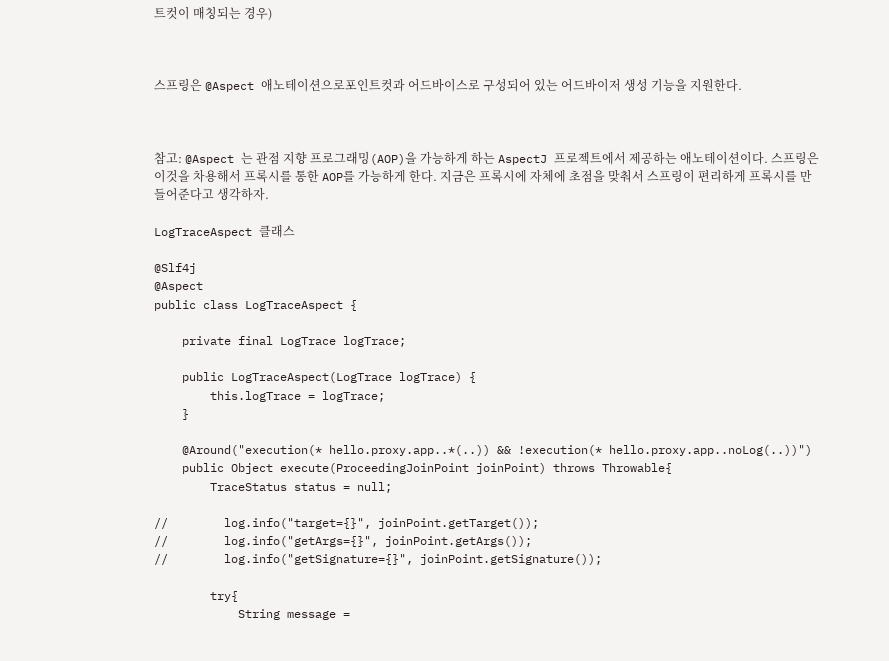트컷이 매칭되는 경우)



스프링은 @Aspect 애노테이션으로포인트컷과 어드바이스로 구성되어 있는 어드바이저 생성 기능을 지원한다.



참고: @Aspect 는 관점 지향 프로그래밍(AOP)을 가능하게 하는 AspectJ 프로젝트에서 제공하는 애노테이션이다. 스프링은 이것을 차용해서 프록시를 통한 AOP를 가능하게 한다. 지금은 프록시에 자체에 초점을 맞춰서 스프링이 편리하게 프록시를 만들어준다고 생각하자.

LogTraceAspect 클래스

@Slf4j
@Aspect
public class LogTraceAspect {

    private final LogTrace logTrace;

    public LogTraceAspect(LogTrace logTrace) {
        this.logTrace = logTrace;
    }

    @Around("execution(* hello.proxy.app..*(..)) && !execution(* hello.proxy.app..noLog(..))")
    public Object execute(ProceedingJoinPoint joinPoint) throws Throwable{
        TraceStatus status = null;

//        log.info("target={}", joinPoint.getTarget());
//        log.info("getArgs={}", joinPoint.getArgs());
//        log.info("getSignature={}", joinPoint.getSignature());

        try{
            String message =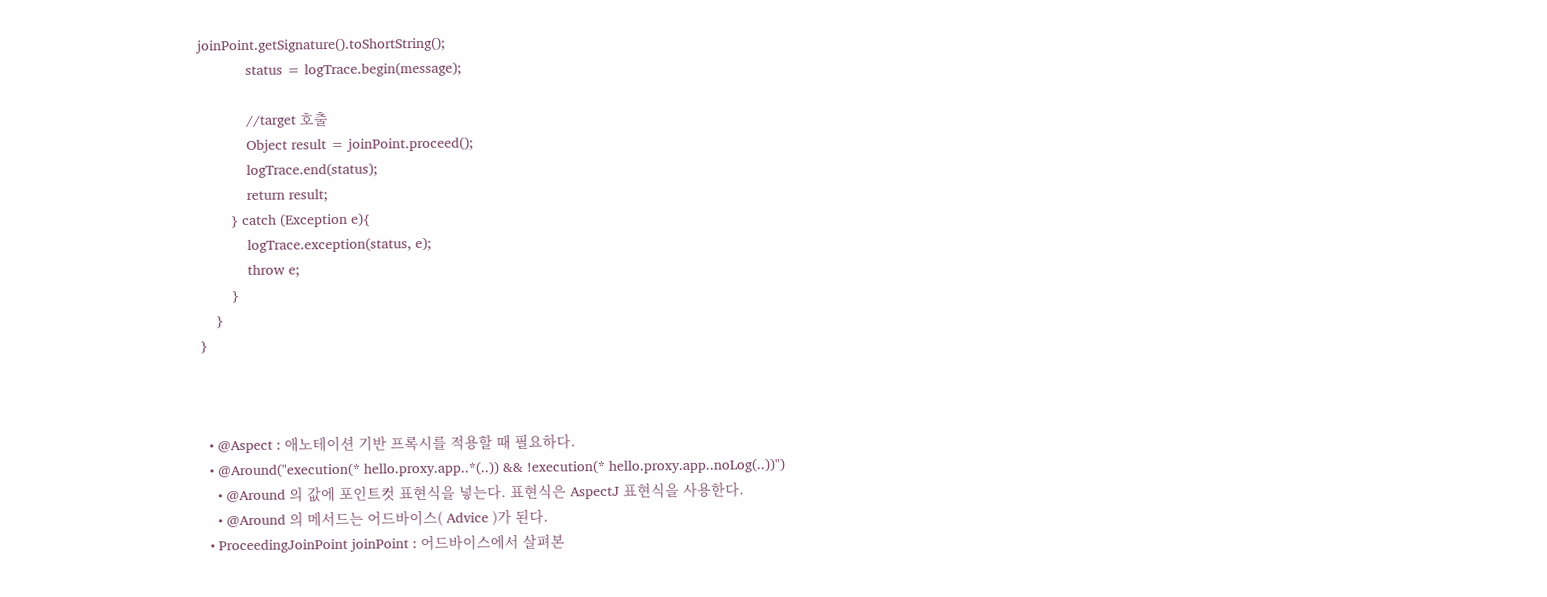joinPoint.getSignature().toShortString();
            status = logTrace.begin(message);

            //target 호출
            Object result = joinPoint.proceed();
            logTrace.end(status);
            return result;
        } catch (Exception e){
            logTrace.exception(status, e);
            throw e;
        }
    }
}



  • @Aspect : 애노테이션 기반 프록시를 적용할 때 필요하다.
  • @Around("execution(* hello.proxy.app..*(..)) && !execution(* hello.proxy.app..noLog(..))")
    • @Around 의 값에 포인트컷 표현식을 넣는다. 표현식은 AspectJ 표현식을 사용한다.
    • @Around 의 메서드는 어드바이스( Advice )가 된다.
  • ProceedingJoinPoint joinPoint : 어드바이스에서 살펴본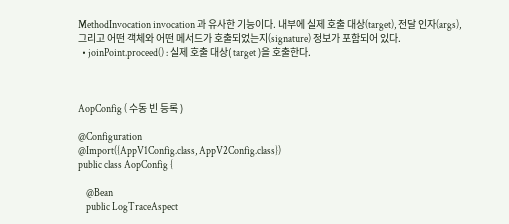MethodInvocation invocation 과 유사한 기능이다. 내부에 실제 호출 대상(target), 전달 인자(args), 그리고 어떤 객체와 어떤 메서드가 호출되었는지(signature) 정보가 포함되어 있다.
  • joinPoint.proceed() : 실제 호출 대상( target )을 호출한다.



AopConfig ( 수동 빈 등록 )

@Configuration
@Import({AppV1Config.class, AppV2Config.class})
public class AopConfig {

    @Bean
    public LogTraceAspect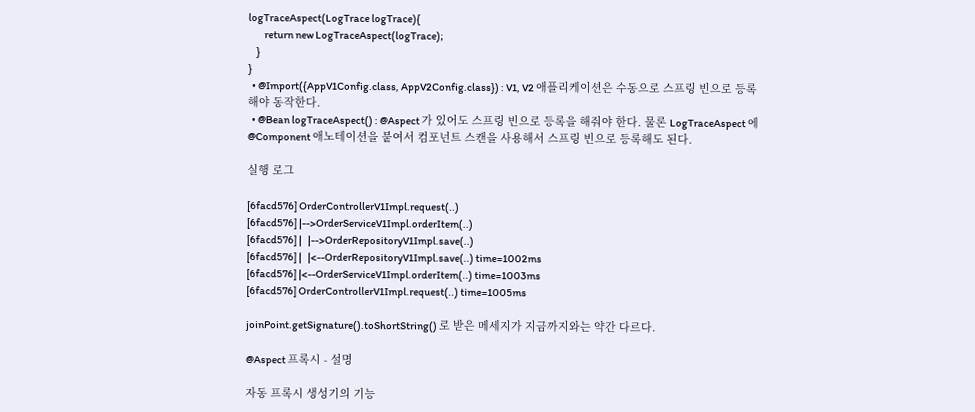logTraceAspect(LogTrace logTrace){
        return new LogTraceAspect(logTrace);
    }
}
  • @Import({AppV1Config.class, AppV2Config.class}) : V1, V2 애플리케이션은 수동으로 스프링 빈으로 등록해야 동작한다.
  • @Bean logTraceAspect() : @Aspect 가 있어도 스프링 빈으로 등록을 해줘야 한다. 물론 LogTraceAspect 에 @Component 애노테이션을 붙여서 컴포넌트 스캔을 사용해서 스프링 빈으로 등록해도 된다.

실행 로그

[6facd576] OrderControllerV1Impl.request(..)
[6facd576] |-->OrderServiceV1Impl.orderItem(..)
[6facd576] |   |-->OrderRepositoryV1Impl.save(..)
[6facd576] |   |<--OrderRepositoryV1Impl.save(..) time=1002ms
[6facd576] |<--OrderServiceV1Impl.orderItem(..) time=1003ms
[6facd576] OrderControllerV1Impl.request(..) time=1005ms

joinPoint.getSignature().toShortString() 로 받은 메세지가 지금까지와는 약간 다르다.

@Aspect 프록시 - 설명

자동 프록시 생성기의 기능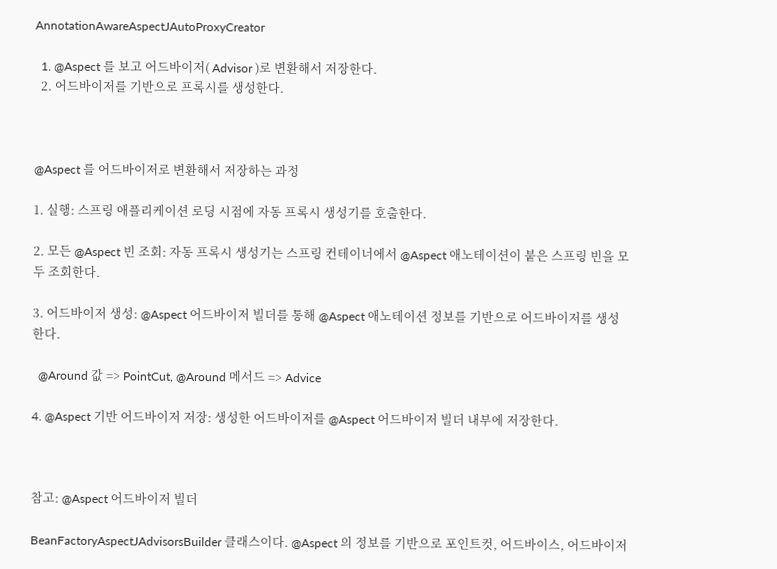AnnotationAwareAspectJAutoProxyCreator

  1. @Aspect 를 보고 어드바이저( Advisor )로 변환해서 저장한다.
  2. 어드바이저를 기반으로 프록시를 생성한다.



@Aspect 를 어드바이저로 변환해서 저장하는 과정

1. 실행: 스프링 애플리케이션 로딩 시점에 자동 프록시 생성기를 호출한다.

2. 모든 @Aspect 빈 조회: 자동 프록시 생성기는 스프링 컨테이너에서 @Aspect 애노테이션이 붙은 스프링 빈을 모두 조회한다.

3. 어드바이저 생성: @Aspect 어드바이저 빌더를 통해 @Aspect 애노테이션 정보를 기반으로 어드바이저를 생성한다.

  @Around 값 => PointCut, @Around 메서드 => Advice

4. @Aspect 기반 어드바이저 저장: 생성한 어드바이저를 @Aspect 어드바이저 빌더 내부에 저장한다.



참고: @Aspect 어드바이저 빌더

BeanFactoryAspectJAdvisorsBuilder 클래스이다. @Aspect 의 정보를 기반으로 포인트컷, 어드바이스, 어드바이저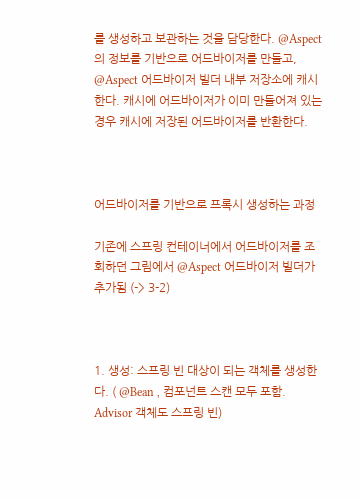를 생성하고 보관하는 것을 담당한다. @Aspect 의 정보를 기반으로 어드바이저를 만들고, @Aspect 어드바이저 빌더 내부 저장소에 캐시한다. 캐시에 어드바이저가 이미 만들어져 있는 경우 캐시에 저장된 어드바이저를 반환한다.



어드바이저를 기반으로 프록시 생성하는 과정

기존에 스프링 컨테이너에서 어드바이저를 조회하던 그림에서 @Aspect 어드바이저 빌더가 추가됨 (-> 3-2)



1. 생성: 스프링 빈 대상이 되는 객체를 생성한다. ( @Bean , 컴포넌트 스캔 모두 포함. Advisor 객체도 스프링 빈)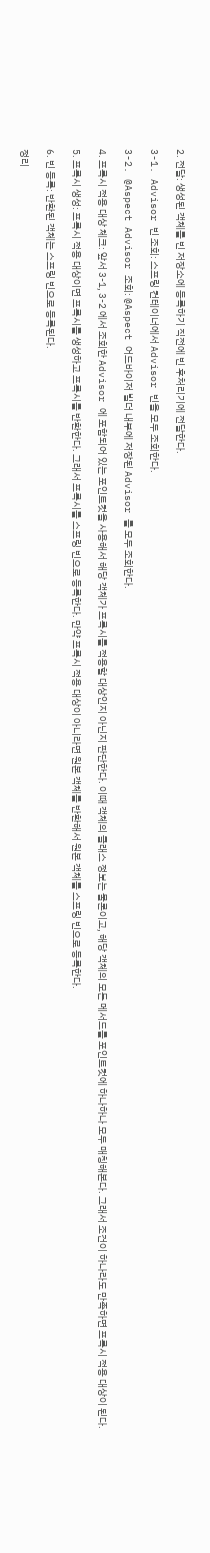2. 전달: 생성된 객체를 빈 저장소에 등록하기 직전에 빈 후처리기에 전달한다.

3-1. Advisor 빈 조회: 스프링 컨테이너에서 Advisor 빈을 모두 조회한다.

3-2. @Aspect Advisor 조회: @Aspect 어드바이저 빌더 내부에 저장된 Advisor 를 모두 조회한다.

4. 프록시 적용 대상 체크: 앞서 3-1, 3-2 에서 조회한 Advisor 에 포함되어 있는 포인트컷을 사용해서 해당 객체가 프록시를 적용할 대상인지 아닌지 판단한다. 이때 객체의 클래스 정보는 물론이고, 해당 객체의 모든 메서드를 포인트컷에 하나하나 모두 매칭해본다. 그래서 조건이 하나라도 만족하면 프록시 적용 대상이 된다.

5. 프록시 생성: 프록시 적용 대상이면 프록시를 생성하고 프록시를 반환한다. 그래서 프록시를 스프링 빈으로 등록한다. 만약 프록시 적용 대상이 아니라면 원본 객체를 반환해서 원본 객체를 스프링 빈으로 등록한다.

6. 빈 등록: 반환된 객체는 스프링 빈으로 등록된다.

정리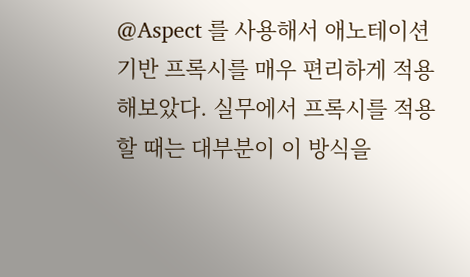@Aspect 를 사용해서 애노테이션 기반 프록시를 매우 편리하게 적용해보았다. 실무에서 프록시를 적용할 때는 대부분이 이 방식을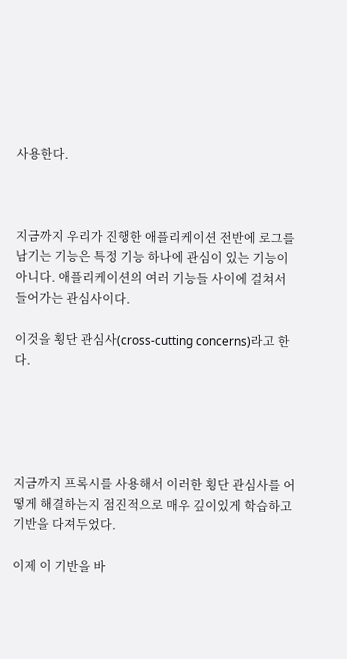사용한다.



지금까지 우리가 진행한 애플리케이션 전반에 로그를 남기는 기능은 특정 기능 하나에 관심이 있는 기능이 아니다. 애플리케이션의 여러 기능들 사이에 걸쳐서 들어가는 관심사이다.

이것을 횡단 관심사(cross-cutting concerns)라고 한다.





지금까지 프록시를 사용해서 이러한 횡단 관심사를 어떻게 해결하는지 점진적으로 매우 깊이있게 학습하고 기반을 다져두었다.

이제 이 기반을 바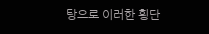탕으로 이러한 횡단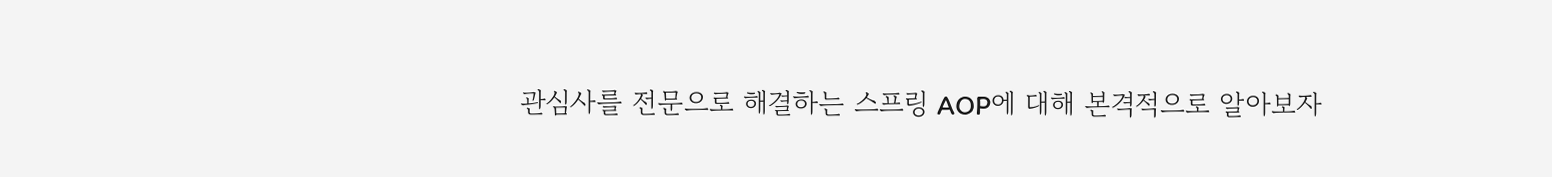관심사를 전문으로 해결하는 스프링 AOP에 대해 본격적으로 알아보자